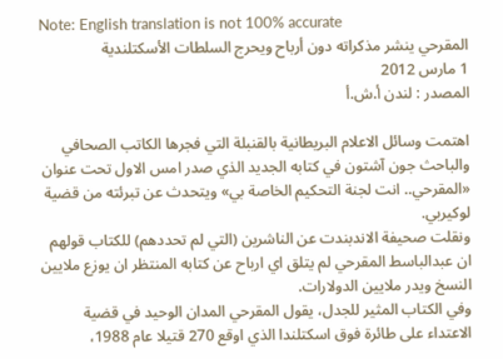Note: English translation is not 100% accurate
المقرحي ينشر مذكراته دون أرباح ويحرج السلطات الأسكتلندية
1 مارس 2012
المصدر : لندن أ.ش.أ

اهتمت وسائل الاعلام البريطانية بالقنبلة التي فجرها الكاتب الصحافي والباحث جون آشتون في كتابه الجديد الذي صدر امس الاول تحت عنوان «المقرحي.. انت لجنة التحكيم الخاصة بي» ويتحدث عن تبرئته من قضية لوكيربي.
ونقلت صحيفة الاندبندت عن الناشرين (التي لم تحددهم) للكتاب قولهم ان عبدالباسط المقرحي لم يتلق اي ارباح عن كتابه المنتظر ان يوزع ملايين النسخ ويدر ملايين الدولارات.
وفي الكتاب المثير للجدل، يقول المقرحي المدان الوحيد في قضية الاعتداء على طائرة فوق اسكتلندا الذي اوقع 270 قتيلا عام 1988،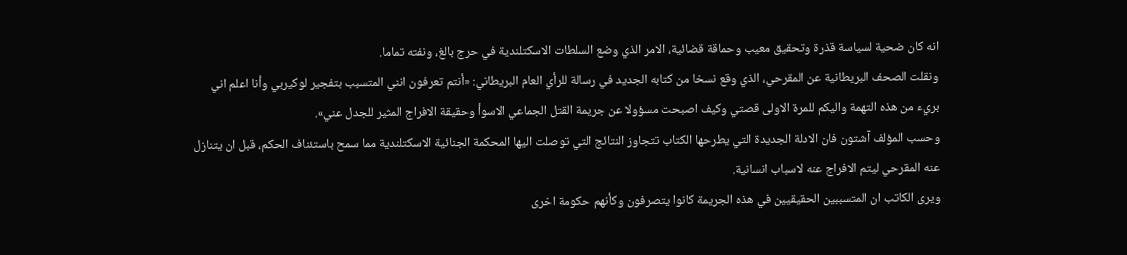انه كان ضحية لسياسة قذرة وتحقيق معيب وحماقة قضائية، الامر الذي وضع السلطات الاسكتلندية في حرج بالغ، ونفته تماما.
ونقلت الصحف البريطانية عن المقرحي، الذي وقع نسخا من كتابه الجديد في رسالة للرأي العام البريطاني: «أنتم تعرفون انني المتسبب بتفجير لوكيربي وأنا اعلم اني بريء من هذه التهمة واليكم للمرة الاولى قصتي وكيف اصبحت مسؤولا عن جريمة القتل الجماعي الاسوأ وحقيقة الافراج المثير للجدل عني».
وحسب المؤلف آشتون فان الادلة الجديدة التي يطرحها الكتاب تتجاوز النتائج التي توصلت اليها المحكمة الجنائية الاسكتلندية مما سمح باستئناف الحكم، قبل ان يتنازل عنه المقرحي ليتم الافراج عنه لاسباب انسانية.
ويرى الكاتب ان المتسببين الحقيقيين في هذه الجريمة كانوا يتصرفون وكأنهم حكومة اخرى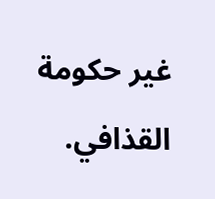غير حكومة القذافي.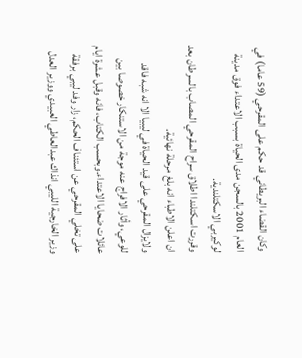وكان القضاء البريطاني قد حكم على المقرحي (59 عاما) في العام 2001 بالسجن مدى الحياة بسبب الاعتداء فوق مدينة لوكيربي الاسكتلندية.
وقررت اسكتلندا اطلاق سراح المقرحي المصاب بالسرطان بعد ان اعلن الاطباء انه بلغ مرحلة نهائية.
ولايزال المقرحي على قيد الحياة في ليبيا الا انه شبه فاقد للوعي، وأثار الافراج عنه موجة من الاستنكار خصوصا بين عائلات ضحايا الاعتداء.وبحسب الكتاب، فانه وقبل عشرة ايام على تخلي المقرحي عن استئناف الحكم، زار وفد ليبي برفقة وزير الخارجية الليبي انذاك عبدالعاطي العبيدي ووزير العدل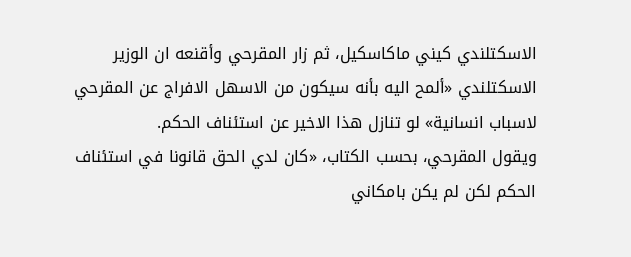الاسكتلندي كيني ماكاسكيل، ثم زار المقرحي وأقنعه ان الوزير الاسكتلندي «ألمح اليه بأنه سيكون من الاسهل الافراج عن المقرحي لاسباب انسانية» لو تنازل هذا الاخير عن استئناف الحكم.
ويقول المقرحي، بحسب الكتاب، «كان لدي الحق قانونا في استئناف الحكم لكن لم يكن بامكاني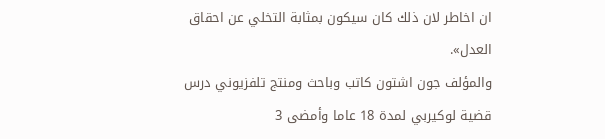ان اخاطر لان ذلك كان سيكون بمثابة التخلي عن احقاق العدل».
والمؤلف جون اشتون كاتب وباحث ومنتج تلفزيوني درس قضية لوكيربي لمدة 18 عاما وأمضى 3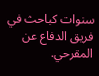سنوات كباحث في فريق الدفاع عن المقرحي.